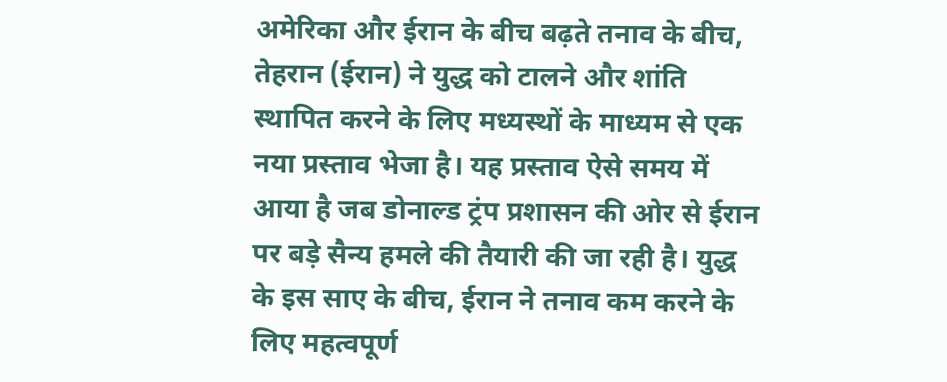अमेरिका और ईरान के बीच बढ़ते तनाव के बीच, तेहरान (ईरान) ने युद्ध को टालने और शांति स्थापित करने के लिए मध्यस्थों के माध्यम से एक नया प्रस्ताव भेजा है। यह प्रस्ताव ऐसे समय में आया है जब डोनाल्ड ट्रंप प्रशासन की ओर से ईरान पर बड़े सैन्य हमले की तैयारी की जा रही है। युद्ध के इस साए के बीच, ईरान ने तनाव कम करने के लिए महत्वपूर्ण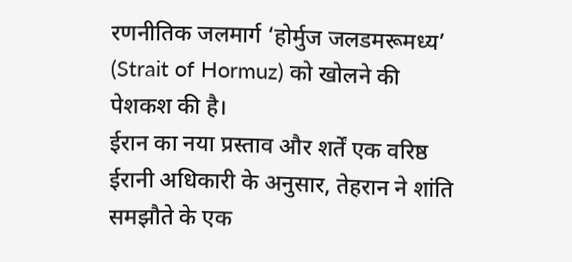रणनीतिक जलमार्ग ‘होर्मुज जलडमरूमध्य’ (Strait of Hormuz) को खोलने की पेशकश की है।
ईरान का नया प्रस्ताव और शर्तें एक वरिष्ठ ईरानी अधिकारी के अनुसार, तेहरान ने शांति समझौते के एक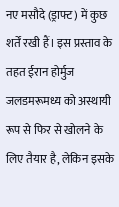नए मसौदे (ड्राफ्ट) में कुछ शर्तें रखी हैं। इस प्रस्ताव के तहत ईरान होर्मुज जलडमरूमध्य को अस्थायी रूप से फिर से खोलने के लिए तैयार है, लेकिन इसके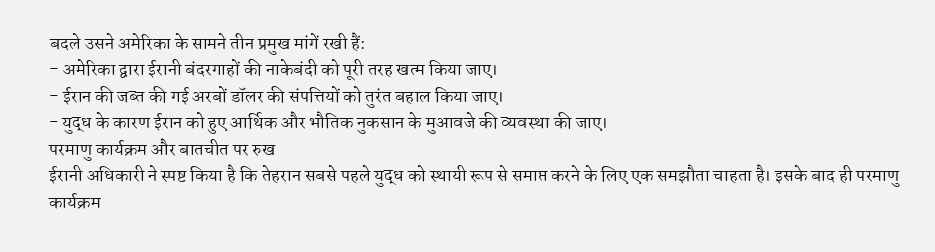बदले उसने अमेरिका के सामने तीन प्रमुख मांगें रखी हैं:
- अमेरिका द्वारा ईरानी बंदरगाहों की नाकेबंदी को पूरी तरह खत्म किया जाए।
- ईरान की जब्त की गई अरबों डॉलर की संपत्तियों को तुरंत बहाल किया जाए।
- युद्ध के कारण ईरान को हुए आर्थिक और भौतिक नुकसान के मुआवजे की व्यवस्था की जाए।
परमाणु कार्यक्रम और बातचीत पर रुख
ईरानी अधिकारी ने स्पष्ट किया है कि तेहरान सबसे पहले युद्ध को स्थायी रूप से समाप्त करने के लिए एक समझौता चाहता है। इसके बाद ही परमाणु कार्यक्रम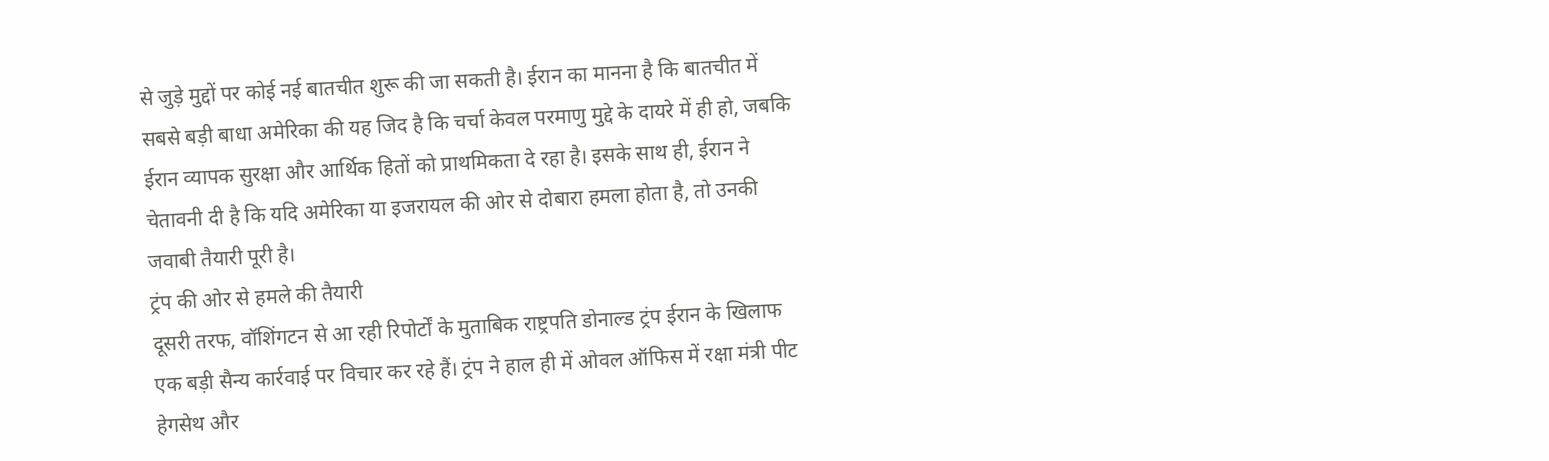से जुड़े मुद्दों पर कोई नई बातचीत शुरू की जा सकती है। ईरान का मानना है कि बातचीत में सबसे बड़ी बाधा अमेरिका की यह जिद है कि चर्चा केवल परमाणु मुद्दे के दायरे में ही हो, जबकि ईरान व्यापक सुरक्षा और आर्थिक हितों को प्राथमिकता दे रहा है। इसके साथ ही, ईरान ने चेतावनी दी है कि यदि अमेरिका या इजरायल की ओर से दोबारा हमला होता है, तो उनकी जवाबी तैयारी पूरी है।
ट्रंप की ओर से हमले की तैयारी
दूसरी तरफ, वॉशिंगटन से आ रही रिपोर्टों के मुताबिक राष्ट्रपति डोनाल्ड ट्रंप ईरान के खिलाफ एक बड़ी सैन्य कार्रवाई पर विचार कर रहे हैं। ट्रंप ने हाल ही में ओवल ऑफिस में रक्षा मंत्री पीट हेगसेथ और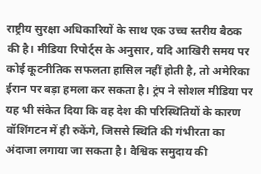राष्ट्रीय सुरक्षा अधिकारियों के साथ एक उच्च स्तरीय बैठक की है। मीडिया रिपोर्ट्स के अनुसार, यदि आखिरी समय पर कोई कूटनीतिक सफलता हासिल नहीं होती है, तो अमेरिका ईरान पर बड़ा हमला कर सकता है। ट्रंप ने सोशल मीडिया पर यह भी संकेत दिया कि वह देश की परिस्थितियों के कारण वॉशिंगटन में ही रुकेंगे, जिससे स्थिति की गंभीरता का अंदाजा लगाया जा सकता है। वैश्विक समुदाय की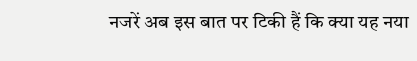नजरें अब इस बात पर टिकी हैं कि क्या यह नया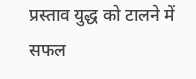प्रस्ताव युद्ध को टालने में सफल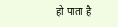हो पाता है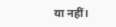या नहीं।